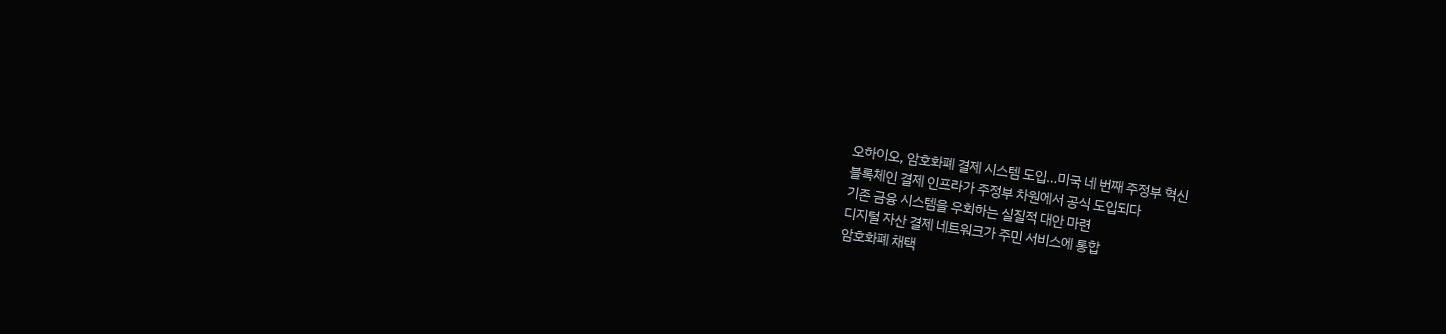오하이오, 암호화폐 결제 시스템 도입…미국 네 번째 주정부 혁신
블록체인 결제 인프라가 주정부 차원에서 공식 도입되다
기존 금융 시스템을 우회하는 실질적 대안 마련
디지털 자산 결제 네트워크가 주민 서비스에 통합
암호화폐 채택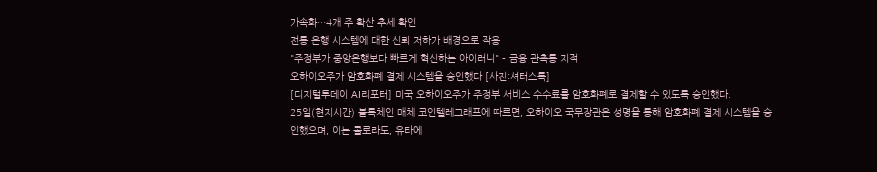가속화…4개 주 확산 추세 확인
전통 은행 시스템에 대한 신뢰 저하가 배경으로 작용
"주정부가 중앙은행보다 빠르게 혁신하는 아이러니" - 금융 관측통 지적
오하이오주가 암호화폐 결제 시스템을 승인했다 [사진:셔터스톡]
[디지털투데이 AI리포터] 미국 오하이오주가 주정부 서비스 수수료를 암호화폐로 결제할 수 있도록 승인했다.
25일(현지시간) 블록체인 매체 코인텔레그래프에 따르면, 오하이오 국무장관은 성명을 통해 암호화폐 결제 시스템을 승인했으며, 이는 콜로라도, 유타에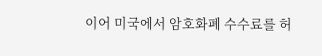이어 미국에서 암호화폐 수수료를 허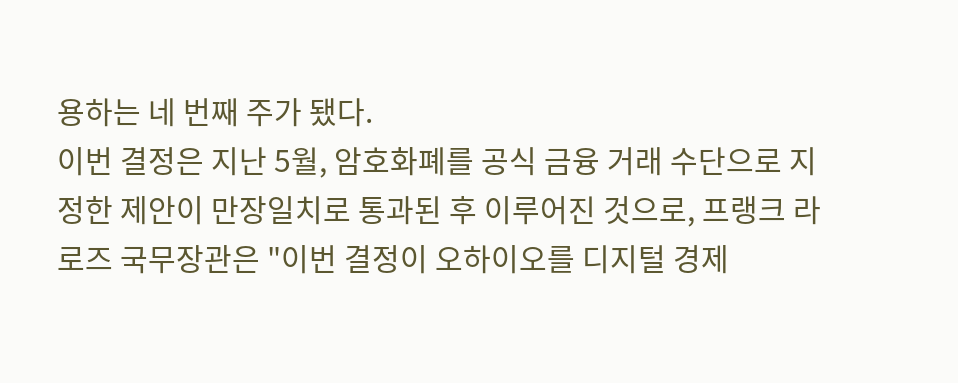용하는 네 번째 주가 됐다.
이번 결정은 지난 5월, 암호화폐를 공식 금융 거래 수단으로 지정한 제안이 만장일치로 통과된 후 이루어진 것으로, 프랭크 라로즈 국무장관은 "이번 결정이 오하이오를 디지털 경제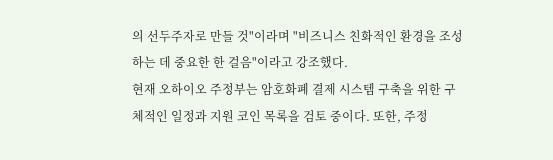의 선두주자로 만들 것"이라며 "비즈니스 친화적인 환경을 조성하는 데 중요한 한 걸음"이라고 강조했다.
현재 오하이오 주정부는 암호화폐 결제 시스템 구축을 위한 구체적인 일정과 지원 코인 목록을 검토 중이다. 또한, 주정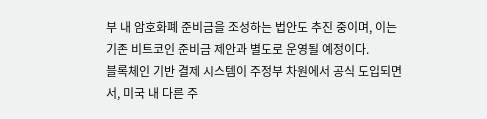부 내 암호화폐 준비금을 조성하는 법안도 추진 중이며, 이는 기존 비트코인 준비금 제안과 별도로 운영될 예정이다.
블록체인 기반 결제 시스템이 주정부 차원에서 공식 도입되면서, 미국 내 다른 주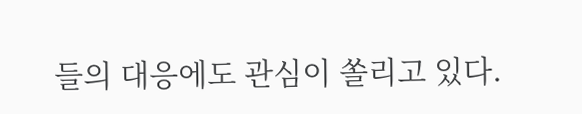들의 대응에도 관심이 쏠리고 있다.